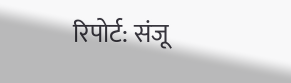रिपोर्ट: संजू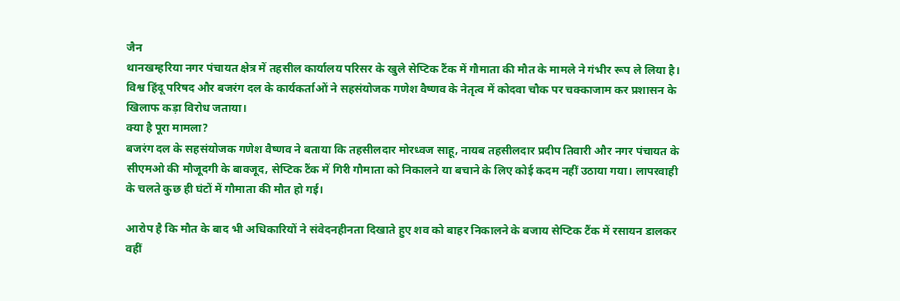जैन
थानखम्हरिया नगर पंचायत क्षेत्र में तहसील कार्यालय परिसर के खुले सेप्टिक टैंक में गौमाता की मौत के मामले ने गंभीर रूप ले लिया है। विश्व हिंदू परिषद और बजरंग दल के कार्यकर्ताओं ने सहसंयोजक गणेश वैष्णव के नेतृत्व में कोदवा चौक पर चक्काजाम कर प्रशासन के खिलाफ कड़ा विरोध जताया।
क्या है पूरा मामला?
बजरंग दल के सहसंयोजक गणेश वैष्णव ने बताया कि तहसीलदार मोरध्वज साहू, नायब तहसीलदार प्रदीप तिवारी और नगर पंचायत के सीएमओ की मौजूदगी के बावजूद, सेप्टिक टैंक में गिरी गौमाता को निकालने या बचाने के लिए कोई कदम नहीं उठाया गया। लापरवाही के चलते कुछ ही घंटों में गौमाता की मौत हो गई।

आरोप है कि मौत के बाद भी अधिकारियों ने संवेदनहीनता दिखाते हुए शव को बाहर निकालने के बजाय सेप्टिक टैंक में रसायन डालकर वहीं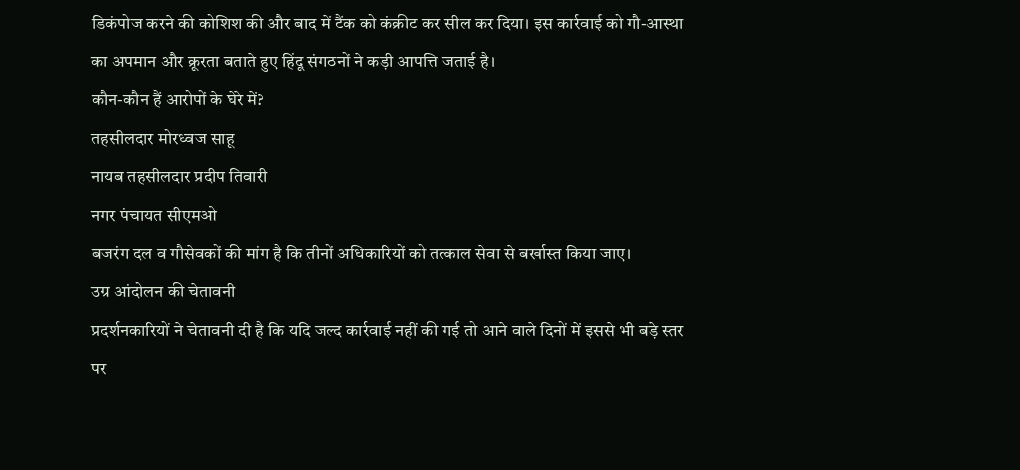डिकंपोज करने की कोशिश की और बाद में टैंक को कंक्रीट कर सील कर दिया। इस कार्रवाई को गौ-आस्था का अपमान और क्रूरता बताते हुए हिंदू संगठनों ने कड़ी आपत्ति जताई है।
कौन-कौन हैं आरोपों के घेरे में?
तहसीलदार मोरध्वज साहू
नायब तहसीलदार प्रदीप तिवारी
नगर पंचायत सीएमओ
बजरंग दल व गौसेवकों की मांग है कि तीनों अधिकारियों को तत्काल सेवा से बर्खास्त किया जाए।
उग्र आंदोलन की चेतावनी
प्रदर्शनकारियों ने चेतावनी दी है कि यदि जल्द कार्रवाई नहीं की गई तो आने वाले दिनों में इससे भी बड़े स्तर पर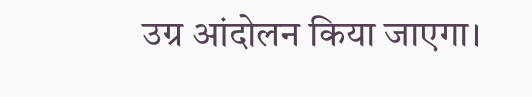उग्र आंदोलन किया जाएगा।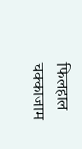फिलहाल चक्काजाम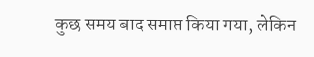कुछ समय बाद समाप्त किया गया, लेकिन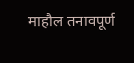माहौल तनावपूर्ण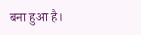बना हुआ है।